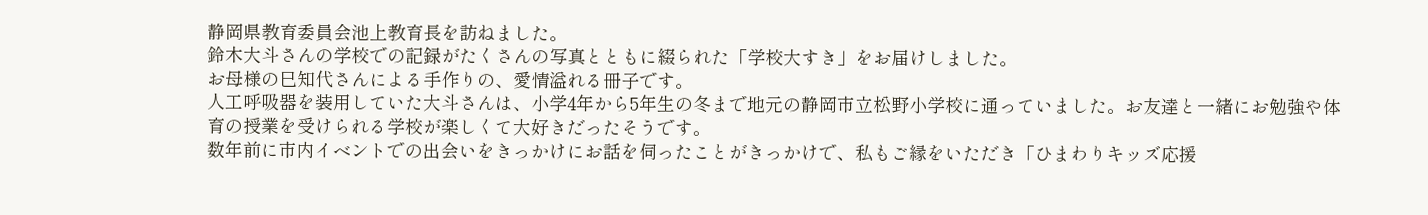静岡県教育委員会池上教育長を訪ねました。
鈴木大斗さんの学校での記録がたくさんの写真とともに綴られた「学校大すき」をお届けしました。
お母様の巳知代さんによる手作りの、愛情溢れる冊子です。
人工呼吸器を装用していた大斗さんは、小学4年から5年生の冬まで地元の静岡市立松野小学校に通っていました。お友達と一緒にお勉強や体育の授業を受けられる学校が楽しくて大好きだったそうです。
数年前に市内イベントでの出会いをきっかけにお話を伺ったことがきっかけで、私もご縁をいただき「ひまわりキッズ応援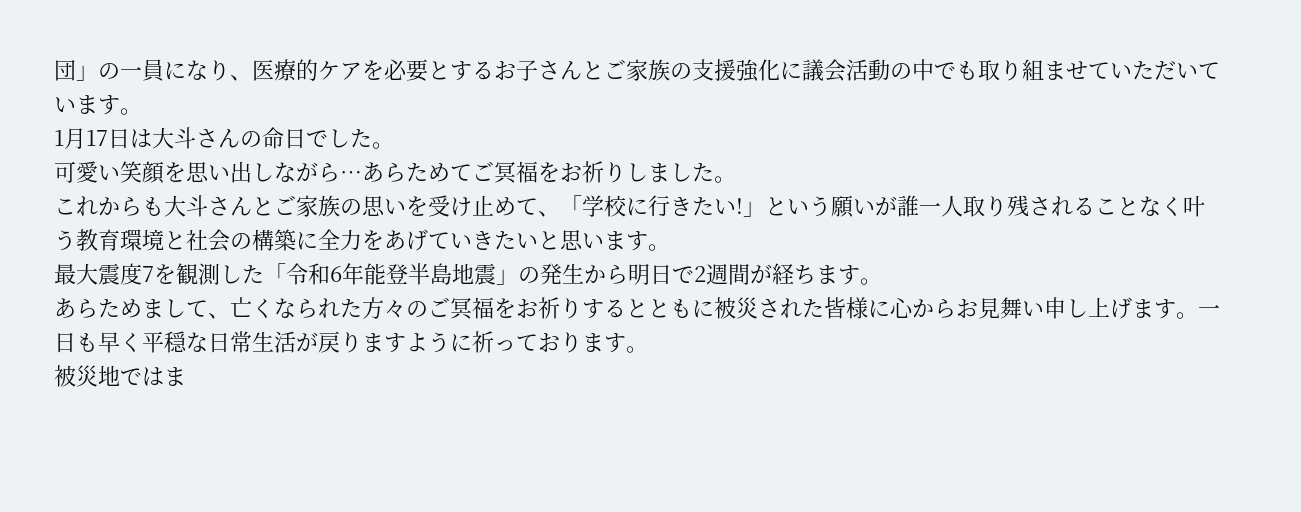団」の一員になり、医療的ケアを必要とするお子さんとご家族の支援強化に議会活動の中でも取り組ませていただいています。
1月17日は大斗さんの命日でした。
可愛い笑顔を思い出しながら…あらためてご冥福をお祈りしました。
これからも大斗さんとご家族の思いを受け止めて、「学校に行きたい!」という願いが誰一人取り残されることなく叶う教育環境と社会の構築に全力をあげていきたいと思います。
最大震度7を観測した「令和6年能登半島地震」の発生から明日で2週間が経ちます。
あらためまして、亡くなられた方々のご冥福をお祈りするとともに被災された皆様に心からお見舞い申し上げます。一日も早く平穏な日常生活が戻りますように祈っております。
被災地ではま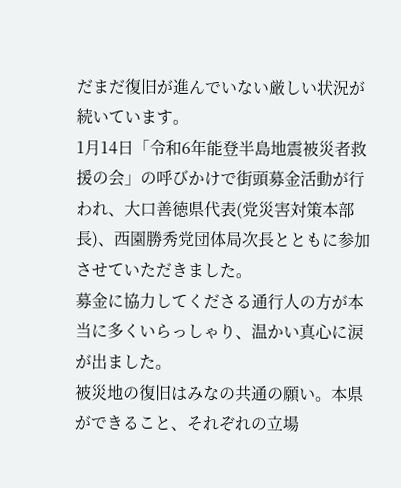だまだ復旧が進んでいない厳しい状況が続いています。
1月14日「令和6年能登半島地震被災者救援の会」の呼びかけで街頭募金活動が行われ、大口善徳県代表(党災害対策本部長)、西園勝秀党団体局次長とともに参加させていただきました。
募金に協力してくださる通行人の方が本当に多くいらっしゃり、温かい真心に涙が出ました。
被災地の復旧はみなの共通の願い。本県ができること、それぞれの立場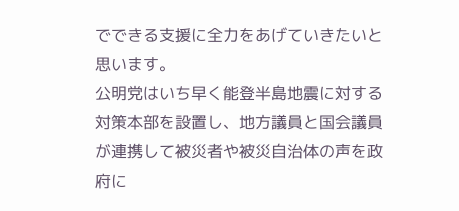でできる支援に全力をあげていきたいと思います。
公明党はいち早く能登半島地震に対する対策本部を設置し、地方議員と国会議員が連携して被災者や被災自治体の声を政府に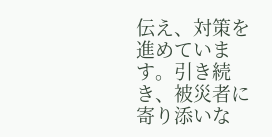伝え、対策を進めています。引き続き、被災者に寄り添いな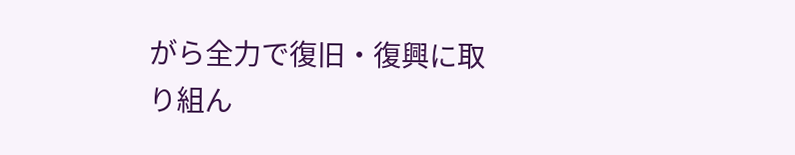がら全力で復旧・復興に取り組ん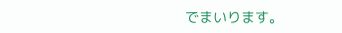でまいります。